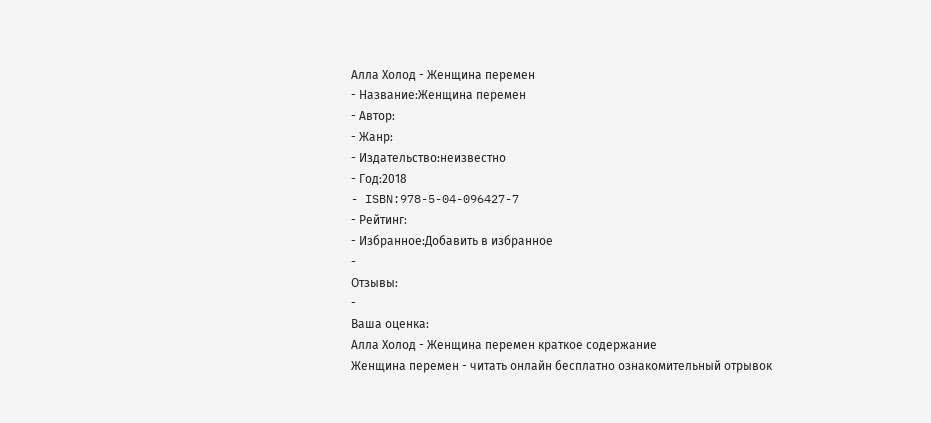Алла Холод - Женщина перемен
- Название:Женщина перемен
- Автор:
- Жанр:
- Издательство:неизвестно
- Год:2018
- ISBN:978-5-04-096427-7
- Рейтинг:
- Избранное:Добавить в избранное
-
Отзывы:
-
Ваша оценка:
Алла Холод - Женщина перемен краткое содержание
Женщина перемен - читать онлайн бесплатно ознакомительный отрывок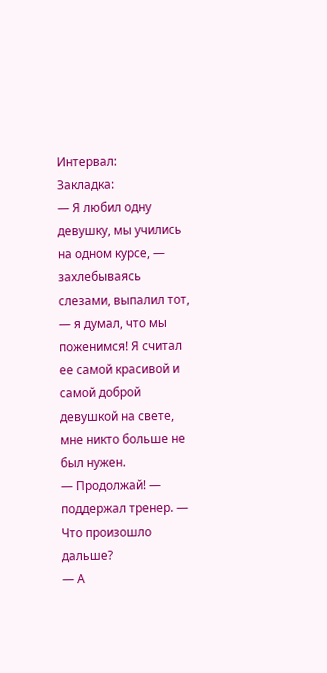Интервал:
Закладка:
— Я любил одну девушку, мы учились на одном курсе, — захлебываясь слезами, выпалил тот, — я думал, что мы поженимся! Я считал ее самой красивой и самой доброй девушкой на свете, мне никто больше не был нужен.
— Продолжай! — поддержал тренер. — Что произошло дальше?
— А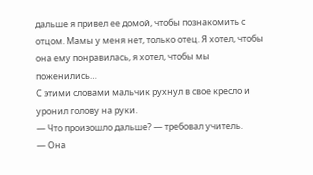дальше я привел ее домой, чтобы познакомить с отцом. Мамы у меня нет, только отец. Я хотел, чтобы она ему понравилась, я хотел, чтобы мы поженились…
С этими словами мальчик рухнул в свое кресло и уронил голову на руки.
— Что произошло дальше? — требовал учитель.
— Она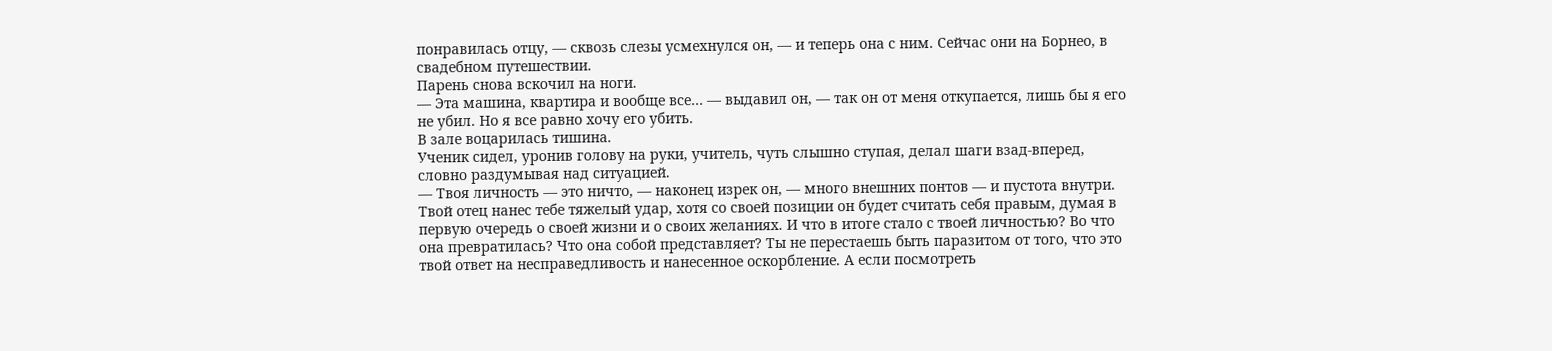понравилась отцу, — сквозь слезы усмехнулся он, — и теперь она с ним. Сейчас они на Борнео, в свадебном путешествии.
Парень снова вскочил на ноги.
— Эта машина, квартира и вообще все… — выдавил он, — так он от меня откупается, лишь бы я его не убил. Но я все равно хочу его убить.
В зале воцарилась тишина.
Ученик сидел, уронив голову на руки, учитель, чуть слышно ступая, делал шаги взад-вперед, словно раздумывая над ситуацией.
— Твоя личность — это ничто, — наконец изрек он, — много внешних понтов — и пустота внутри. Твой отец нанес тебе тяжелый удар, хотя со своей позиции он будет считать себя правым, думая в первую очередь о своей жизни и о своих желаниях. И что в итоге стало с твоей личностью? Во что она превратилась? Что она собой представляет? Ты не перестаешь быть паразитом от того, что это твой ответ на несправедливость и нанесенное оскорбление. А если посмотреть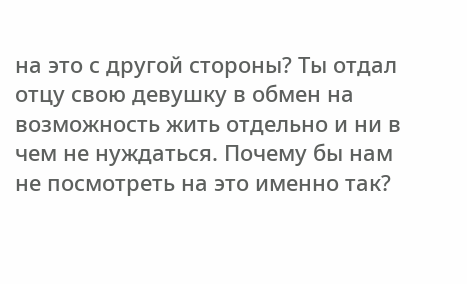на это с другой стороны? Ты отдал отцу свою девушку в обмен на возможность жить отдельно и ни в чем не нуждаться. Почему бы нам не посмотреть на это именно так?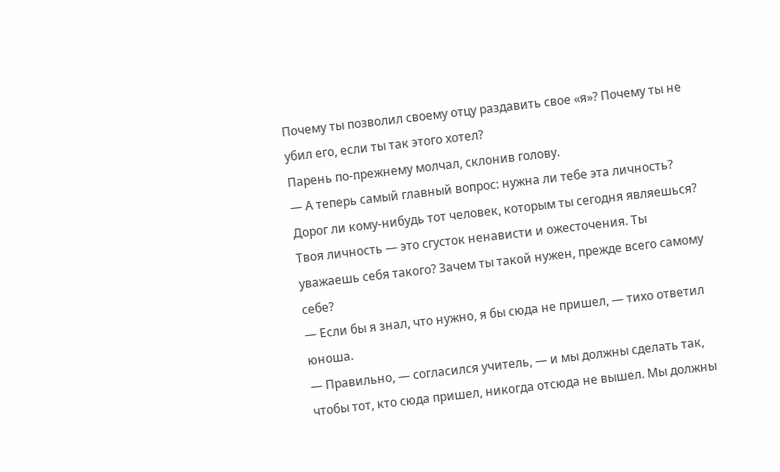Почему ты позволил своему отцу раздавить свое «я»? Почему ты не убил его, если ты так этого хотел?
Парень по-прежнему молчал, склонив голову.
— А теперь самый главный вопрос: нужна ли тебе эта личность? Дорог ли кому-нибудь тот человек, которым ты сегодня являешься? Твоя личность — это сгусток ненависти и ожесточения. Ты уважаешь себя такого? Зачем ты такой нужен, прежде всего самому себе?
— Если бы я знал, что нужно, я бы сюда не пришел, — тихо ответил юноша.
— Правильно, — согласился учитель, — и мы должны сделать так, чтобы тот, кто сюда пришел, никогда отсюда не вышел. Мы должны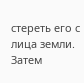стереть его с лица земли.
Затем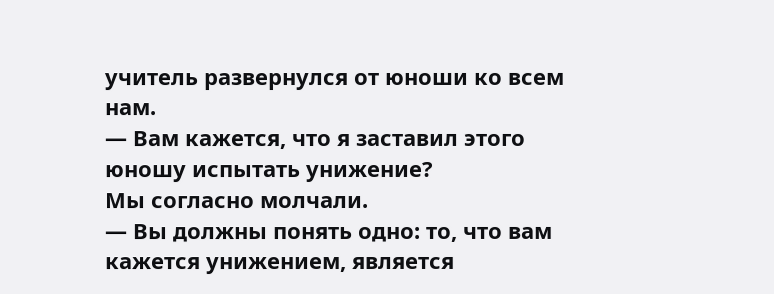учитель развернулся от юноши ко всем нам.
— Вам кажется, что я заставил этого юношу испытать унижение?
Мы согласно молчали.
— Вы должны понять одно: то, что вам кажется унижением, является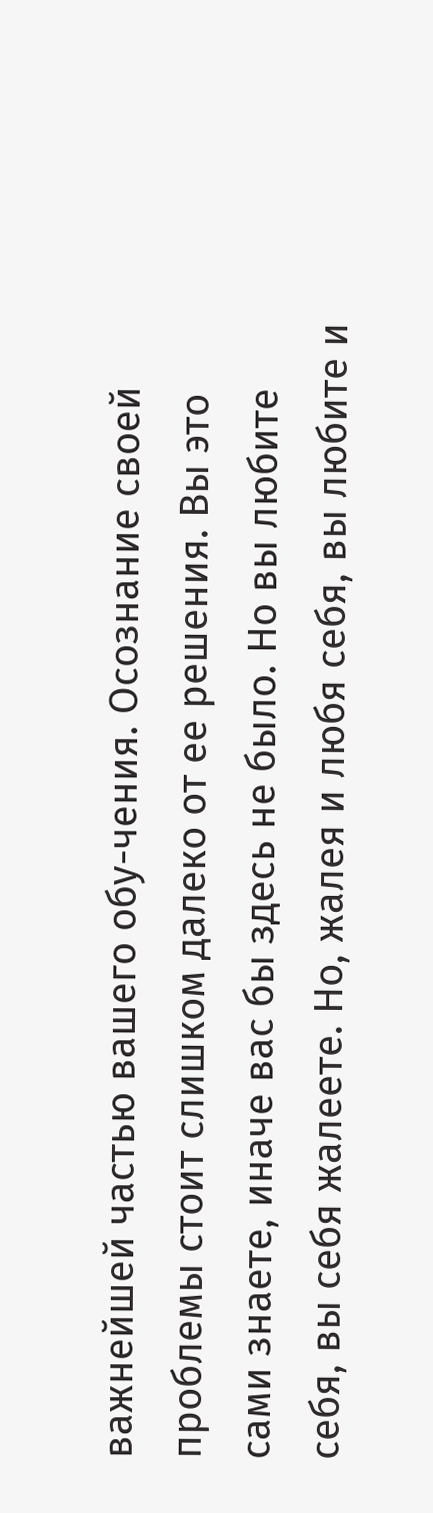важнейшей частью вашего обу-чения. Осознание своей проблемы стоит слишком далеко от ее решения. Вы это сами знаете, иначе вас бы здесь не было. Но вы любите себя, вы себя жалеете. Но, жалея и любя себя, вы любите и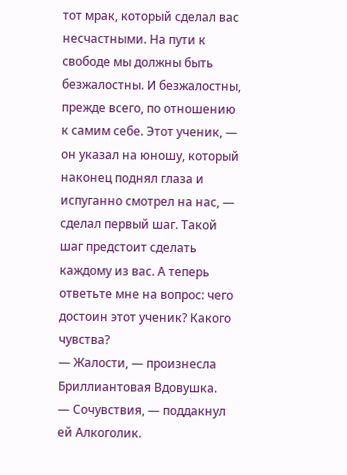тот мрак, который сделал вас несчастными. На пути к свободе мы должны быть безжалостны. И безжалостны, прежде всего, по отношению к самим себе. Этот ученик, — он указал на юношу, который наконец поднял глаза и испуганно смотрел на нас, — сделал первый шаг. Такой шаг предстоит сделать каждому из вас. А теперь ответьте мне на вопрос: чего достоин этот ученик? Какого чувства?
— Жалости, — произнесла Бриллиантовая Вдовушка.
— Сочувствия, — поддакнул ей Алкоголик.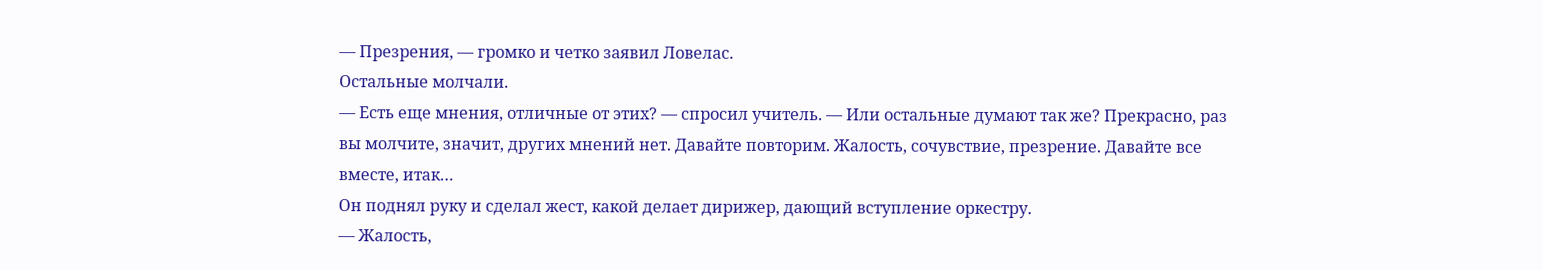— Презрения, — громко и четко заявил Ловелас.
Остальные молчали.
— Есть еще мнения, отличные от этих? — спросил учитель. — Или остальные думают так же? Прекрасно, раз вы молчите, значит, других мнений нет. Давайте повторим. Жалость, сочувствие, презрение. Давайте все вместе, итак…
Он поднял руку и сделал жест, какой делает дирижер, дающий вступление оркестру.
— Жалость,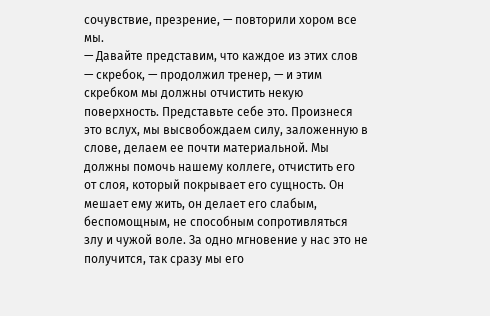сочувствие, презрение, — повторили хором все мы.
— Давайте представим, что каждое из этих слов — скребок, — продолжил тренер, — и этим скребком мы должны отчистить некую поверхность. Представьте себе это. Произнеся это вслух, мы высвобождаем силу, заложенную в слове, делаем ее почти материальной. Мы должны помочь нашему коллеге, отчистить его от слоя, который покрывает его сущность. Он мешает ему жить, он делает его слабым, беспомощным, не способным сопротивляться злу и чужой воле. За одно мгновение у нас это не получится, так сразу мы его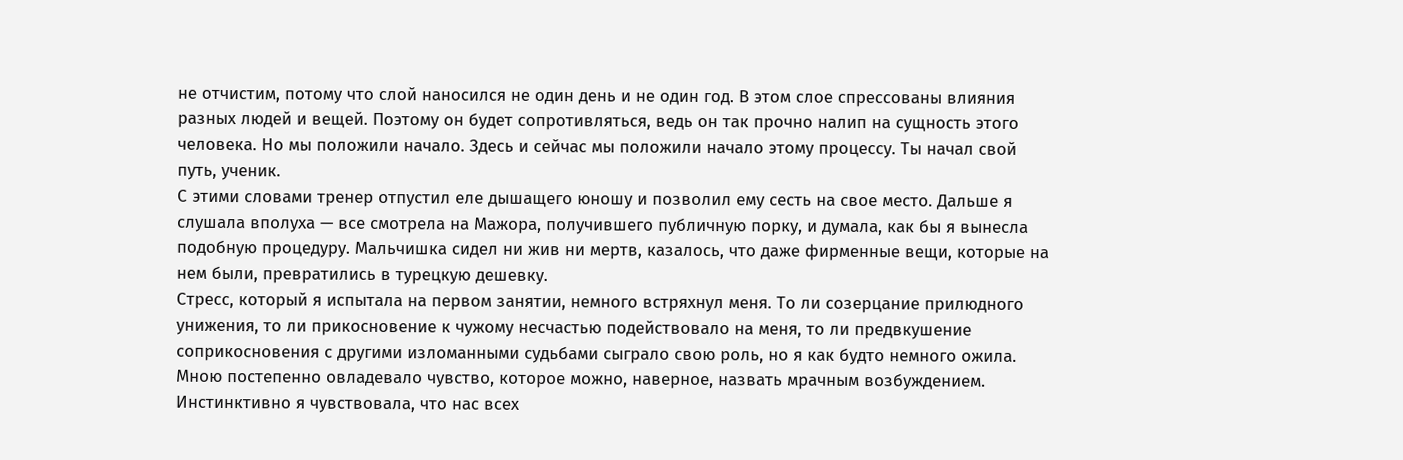не отчистим, потому что слой наносился не один день и не один год. В этом слое спрессованы влияния разных людей и вещей. Поэтому он будет сопротивляться, ведь он так прочно налип на сущность этого человека. Но мы положили начало. Здесь и сейчас мы положили начало этому процессу. Ты начал свой путь, ученик.
С этими словами тренер отпустил еле дышащего юношу и позволил ему сесть на свое место. Дальше я слушала вполуха — все смотрела на Мажора, получившего публичную порку, и думала, как бы я вынесла подобную процедуру. Мальчишка сидел ни жив ни мертв, казалось, что даже фирменные вещи, которые на нем были, превратились в турецкую дешевку.
Стресс, который я испытала на первом занятии, немного встряхнул меня. То ли созерцание прилюдного унижения, то ли прикосновение к чужому несчастью подействовало на меня, то ли предвкушение соприкосновения с другими изломанными судьбами сыграло свою роль, но я как будто немного ожила. Мною постепенно овладевало чувство, которое можно, наверное, назвать мрачным возбуждением. Инстинктивно я чувствовала, что нас всех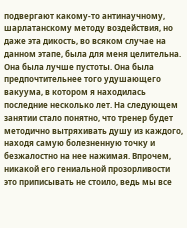подвергают какому-то антинаучному, шарлатанскому методу воздействия, но даже эта дикость, во всяком случае на данном этапе, была для меня целительна. Она была лучше пустоты. Она была предпочтительнее того удушающего вакуума, в котором я находилась последние несколько лет. На следующем занятии стало понятно, что тренер будет методично вытряхивать душу из каждого, находя самую болезненную точку и безжалостно на нее нажимая. Впрочем, никакой его гениальной прозорливости это приписывать не стоило, ведь мы все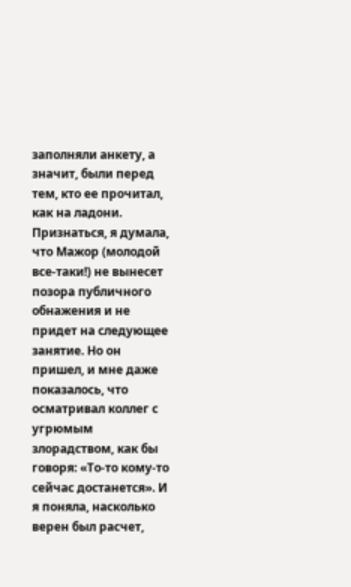заполняли анкету, а значит, были перед тем, кто ее прочитал, как на ладони.
Признаться, я думала, что Мажор (молодой все-таки!) не вынесет позора публичного обнажения и не придет на следующее занятие. Но он пришел, и мне даже показалось, что осматривал коллег с угрюмым злорадством, как бы говоря: «То-то кому-то сейчас достанется». И я поняла, насколько верен был расчет,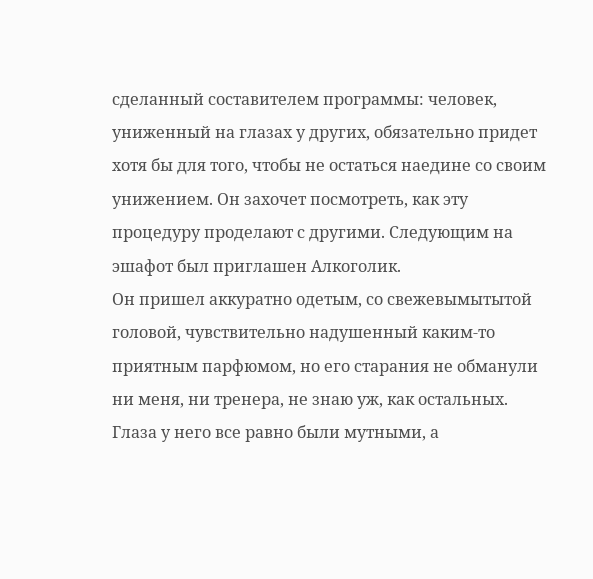сделанный составителем программы: человек, униженный на глазах у других, обязательно придет хотя бы для того, чтобы не остаться наедине со своим унижением. Он захочет посмотреть, как эту процедуру проделают с другими. Следующим на эшафот был приглашен Алкоголик.
Он пришел аккуратно одетым, со свежевымытытой головой, чувствительно надушенный каким-то приятным парфюмом, но его старания не обманули ни меня, ни тренера, не знаю уж, как остальных. Глаза у него все равно были мутными, а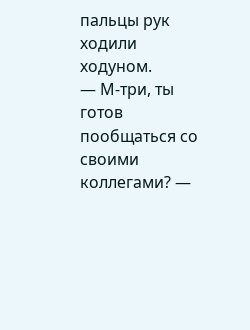пальцы рук ходили ходуном.
— М-три, ты готов пообщаться со своими коллегами? —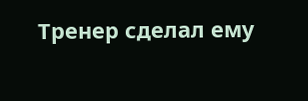Тренер сделал ему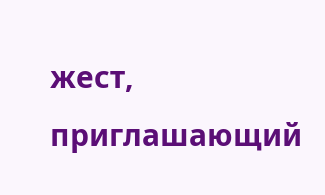жест, приглашающий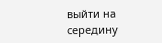выйти на середину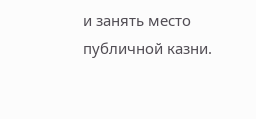и занять место публичной казни.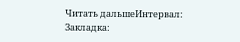Читать дальшеИнтервал:
Закладка: